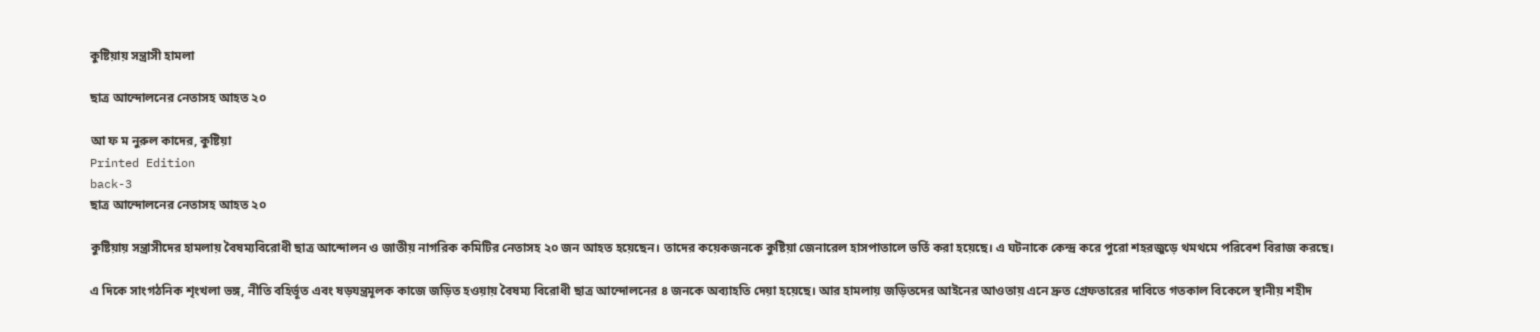কুষ্টিয়ায় সন্ত্রাসী হামলা

ছাত্র আন্দোলনের নেতাসহ আহত ২০

আ ফ ম নুরুল কাদের, কুষ্টিয়া
Printed Edition
back-3
ছাত্র আন্দোলনের নেতাসহ আহত ২০

কুষ্টিয়ায় সন্ত্রাসীদের হামলায় বৈষম্যবিরোধী ছাত্র আন্দোলন ও জাতীয় নাগরিক কমিটির নেতাসহ ২০ জন আহত হয়েছেন। তাদের কয়েকজনকে কুষ্টিয়া জেনারেল হাসপাতালে ভর্তি করা হয়েছে। এ ঘটনাকে কেন্দ্র করে পুরো শহরজুড়ে থমথমে পরিবেশ বিরাজ করছে।

এ দিকে সাংগঠনিক শৃংখলা ভঙ্গ, নীতি বহির্ভূত এবং ষড়যন্ত্রমূলক কাজে জড়িত হওয়ায় বৈষম্য বিরোধী ছাত্র আন্দোলনের ৪ জনকে অব্যাহতি দেয়া হয়েছে। আর হামলায় জড়িতদের আইনের আওতায় এনে দ্রুত গ্রেফতারের দাবিতে গতকাল বিকেলে স্থানীয় শহীদ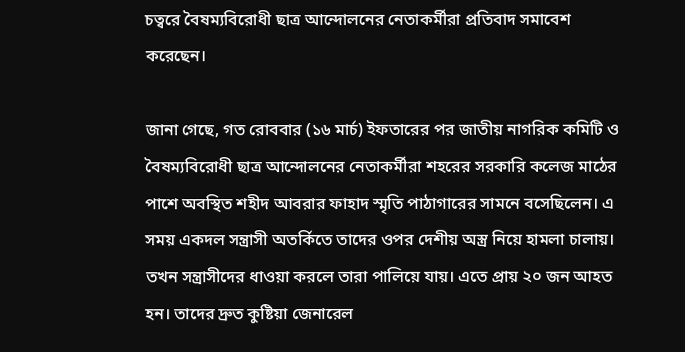চত্বরে বৈষম্যবিরোধী ছাত্র আন্দোলনের নেতাকর্মীরা প্রতিবাদ সমাবেশ করেছেন।

জানা গেছে, গত রোববার (১৬ মার্চ) ইফতারের পর জাতীয় নাগরিক কমিটি ও বৈষম্যবিরোধী ছাত্র আন্দোলনের নেতাকর্মীরা শহরের সরকারি কলেজ মাঠের পাশে অবস্থিত শহীদ আবরার ফাহাদ স্মৃতি পাঠাগারের সামনে বসেছিলেন। এ সময় একদল সন্ত্রাসী অতর্কিতে তাদের ওপর দেশীয় অস্ত্র নিয়ে হামলা চালায়। তখন সন্ত্রাসীদের ধাওয়া করলে তারা পালিয়ে যায়। এতে প্রায় ২০ জন আহত হন। তাদের দ্রুত কুষ্টিয়া জেনারেল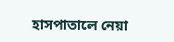হাসপাতালে নেয়া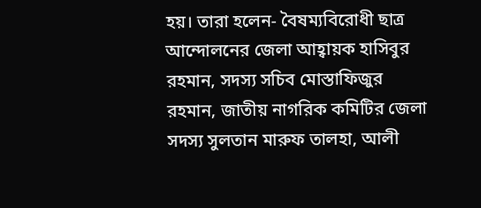হয়। তারা হলেন- বৈষম্যবিরোধী ছাত্র আন্দোলনের জেলা আহ্বায়ক হাসিবুর রহমান, সদস্য সচিব মোস্তাফিজুর রহমান, জাতীয় নাগরিক কমিটির জেলা সদস্য সুলতান মারুফ তালহা, আলী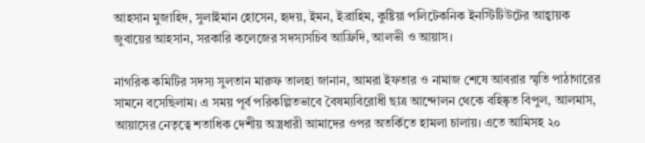আহসান মুজাহিদ, সুলাইমান হোসেন, হৃদয়, ইমন, ইব্রাহিম, কুষ্টিয়া পলিটেকনিক ইনস্টিটিউটের আহ্বায়ক জুবায়ের আহসান, সরকারি কলেজের সদস্যসচিব আফ্রিদি, আলভী ও আয়াস।

নাগরিক কমিটির সদস্য সুলতান মারুফ তালহা জানান, আমরা ইফতার ও নামাজ শেষে আবরার স্মৃতি পাঠাগারের সামনে বসেছিলাম। এ সময় পূর্ব পরিকল্পিতভাবে বৈষম্যবিরোধী ছাত্র আন্দোলন থেকে বহিষ্কৃত বিপুল, আলমাস, আয়াসের নেতৃত্বে শতাধিক দেশীয় অস্ত্রধারী আমাদের ওপর অতর্কিতে হামলা চালায়। এতে আমিসহ ২০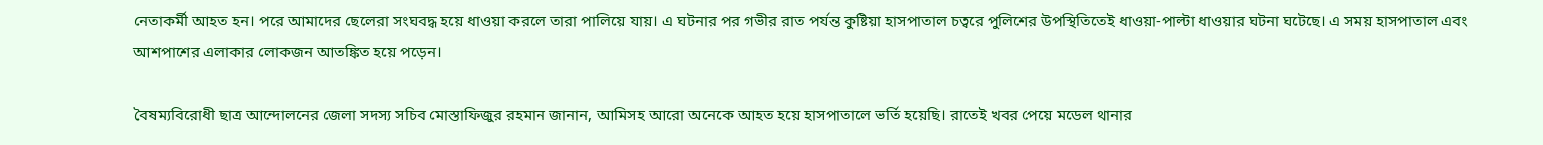নেতাকর্মী আহত হন। পরে আমাদের ছেলেরা সংঘবদ্ধ হয়ে ধাওয়া করলে তারা পালিয়ে যায়। এ ঘটনার পর গভীর রাত পর্যন্ত কুষ্টিয়া হাসপাতাল চত্বরে পুলিশের উপস্থিতিতেই ধাওয়া-পাল্টা ধাওয়ার ঘটনা ঘটেছে। এ সময় হাসপাতাল এবং আশপাশের এলাকার লোকজন আতঙ্কিত হয়ে পড়েন।

বৈষম্যবিরোধী ছাত্র আন্দোলনের জেলা সদস্য সচিব মোস্তাফিজুর রহমান জানান, আমিসহ আরো অনেকে আহত হয়ে হাসপাতালে ভর্তি হয়েছি। রাতেই খবর পেয়ে মডেল থানার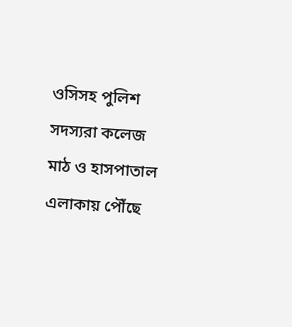ওসিসহ পুলিশ সদস্যরা কলেজ মাঠ ও হাসপাতাল এলাকায় পৌঁছে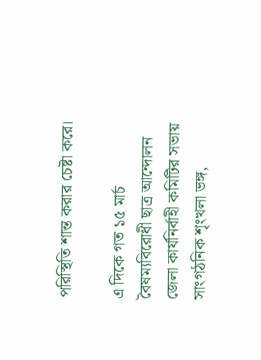পরিস্থিতি শান্ত করার চেষ্টা করে।

এ দিকে গত ১৫ মার্চ বৈষম্যবিরোধী ছাত্র আন্দোলন জেলা কার্যনির্বাহী কমিটির সভায় সাংগঠনিক শৃংখলা ভঙ্গ,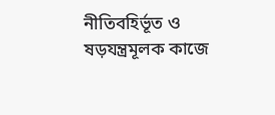নীতিবহির্ভূত ও ষড়যন্ত্রমূলক কাজে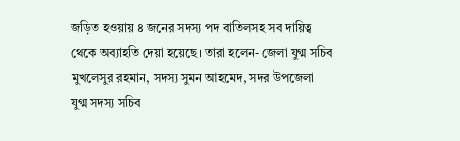জড়িত হওয়ায় ৪ জনের সদস্য পদ বাতিলসহ সব দায়িত্ব থেকে অব্যাহতি দেয়া হয়েছে। তারা হলেন- জেলা যুগ্ম সচিব মুখলেসুর রহমান, সদস্য সুমন আহমেদ, সদর উপজেলা যুগ্ম সদস্য সচিব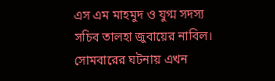এস এম মাহমুদ ও যুগ্ম সদস্য সচিব তালহা জুবায়ের নাবিল। সোমবারের ঘটনায় এখন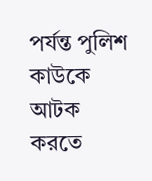পর্যন্ত পুলিশ কাউকে আটক করতে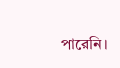পারেনি।